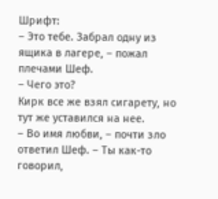Шрифт:
– Это тебе. Забрал одну из ящика в лагере, – пожал плечами Шеф.
– Чего это?
Кирк все же взял сигарету, но тут же уставился на нее.
– Во имя любви, – почти зло ответил Шеф. – Ты как-то говорил,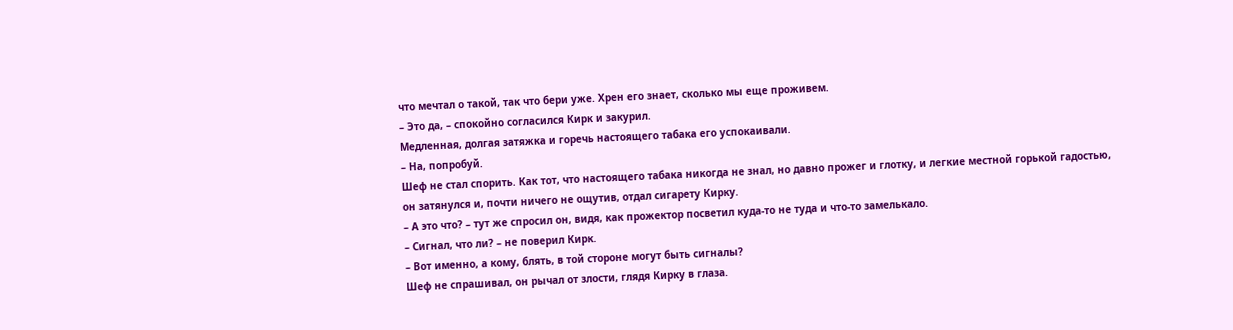что мечтал о такой, так что бери уже. Хрен его знает, сколько мы еще проживем.
– Это да, – спокойно согласился Кирк и закурил.
Медленная, долгая затяжка и горечь настоящего табака его успокаивали.
– На, попробуй.
Шеф не стал спорить. Как тот, что настоящего табака никогда не знал, но давно прожег и глотку, и легкие местной горькой гадостью, он затянулся и, почти ничего не ощутив, отдал сигарету Кирку.
– А это что? – тут же спросил он, видя, как прожектор посветил куда-то не туда и что-то замелькало.
– Сигнал, что ли? – не поверил Кирк.
– Вот именно, а кому, блять, в той стороне могут быть сигналы?
Шеф не спрашивал, он рычал от злости, глядя Кирку в глаза.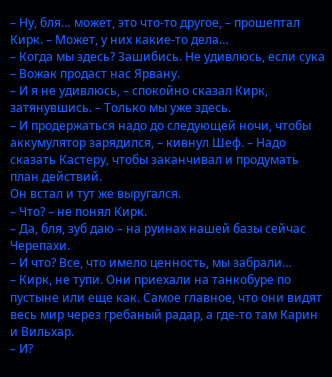– Ну, бля… может, это что-то другое, – прошептал Кирк. – Может, у них какие-то дела…
– Когда мы здесь? Зашибись. Не удивлюсь, если сука – Вожак продаст нас Ярвану.
– И я не удивлюсь, – спокойно сказал Кирк, затянувшись. – Только мы уже здесь.
– И продержаться надо до следующей ночи, чтобы аккумулятор зарядился, – кивнул Шеф. – Надо сказать Кастеру, чтобы заканчивал и продумать план действий.
Он встал и тут же выругался.
– Что? – не понял Кирк.
– Да, бля, зуб даю – на руинах нашей базы сейчас Черепахи.
– И что? Все, что имело ценность, мы забрали…
– Кирк, не тупи. Они приехали на танкобуре по пустыне или еще как. Самое главное, что они видят весь мир через гребаный радар, а где-то там Карин и Вильхар.
– И?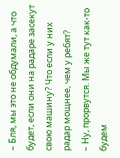– Бля, мы это не обдумали, а что будет, если они на радаре засекут свою машину? Что если у них радар мощнее, чем у ребят?
– Ну, прорвутся. Мы же тут как-то будем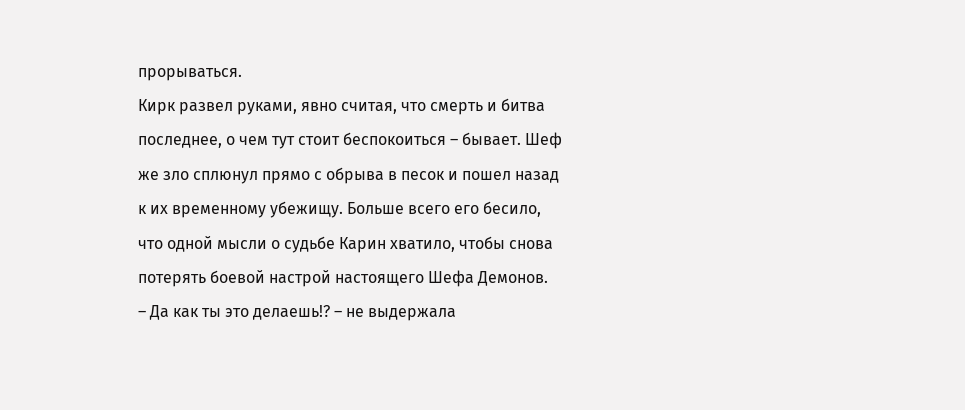прорываться.
Кирк развел руками, явно считая, что смерть и битва последнее, о чем тут стоит беспокоиться – бывает. Шеф же зло сплюнул прямо с обрыва в песок и пошел назад к их временному убежищу. Больше всего его бесило, что одной мысли о судьбе Карин хватило, чтобы снова потерять боевой настрой настоящего Шефа Демонов.
– Да как ты это делаешь!? – не выдержала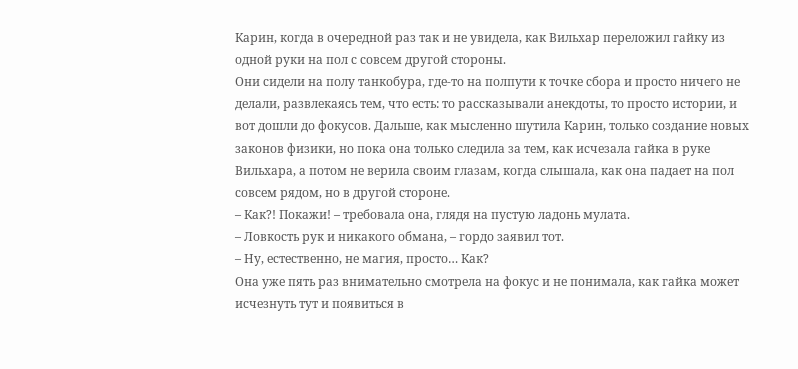Карин, когда в очередной раз так и не увидела, как Вильхар переложил гайку из одной руки на пол с совсем другой стороны.
Они сидели на полу танкобура, где-то на полпути к точке сбора и просто ничего не делали, развлекаясь тем, что есть: то рассказывали анекдоты, то просто истории, и вот дошли до фокусов. Дальше, как мысленно шутила Карин, только создание новых законов физики, но пока она только следила за тем, как исчезала гайка в руке Вильхара, а потом не верила своим глазам, когда слышала, как она падает на пол совсем рядом, но в другой стороне.
– Как?! Покажи! – требовала она, глядя на пустую ладонь мулата.
– Ловкость рук и никакого обмана, – гордо заявил тот.
– Ну, естественно, не магия, просто… Как?
Она уже пять раз внимательно смотрела на фокус и не понимала, как гайка может исчезнуть тут и появиться в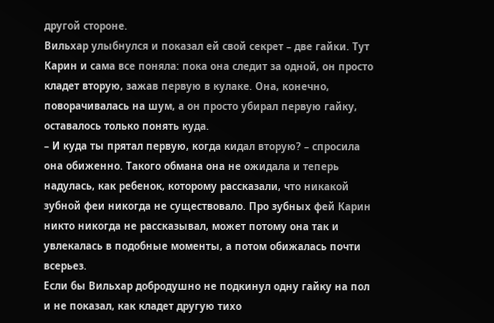другой стороне.
Вильхар улыбнулся и показал ей свой секрет – две гайки. Тут Карин и сама все поняла: пока она следит за одной, он просто кладет вторую, зажав первую в кулаке. Она, конечно, поворачивалась на шум, а он просто убирал первую гайку, оставалось только понять куда.
– И куда ты прятал первую, когда кидал вторую? – спросила она обиженно. Такого обмана она не ожидала и теперь надулась, как ребенок, которому рассказали, что никакой зубной феи никогда не существовало. Про зубных фей Карин никто никогда не рассказывал, может потому она так и увлекалась в подобные моменты, а потом обижалась почти всерьез.
Если бы Вильхар добродушно не подкинул одну гайку на пол и не показал, как кладет другую тихо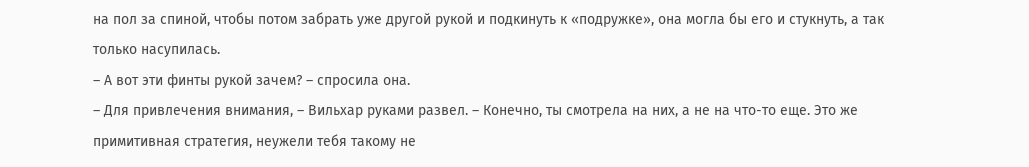на пол за спиной, чтобы потом забрать уже другой рукой и подкинуть к «подружке», она могла бы его и стукнуть, а так только насупилась.
– А вот эти финты рукой зачем? – спросила она.
– Для привлечения внимания, – Вильхар руками развел. – Конечно, ты смотрела на них, а не на что-то еще. Это же примитивная стратегия, неужели тебя такому не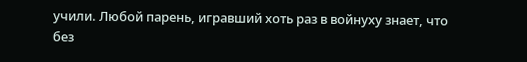учили. Любой парень, игравший хоть раз в войнуху знает, что без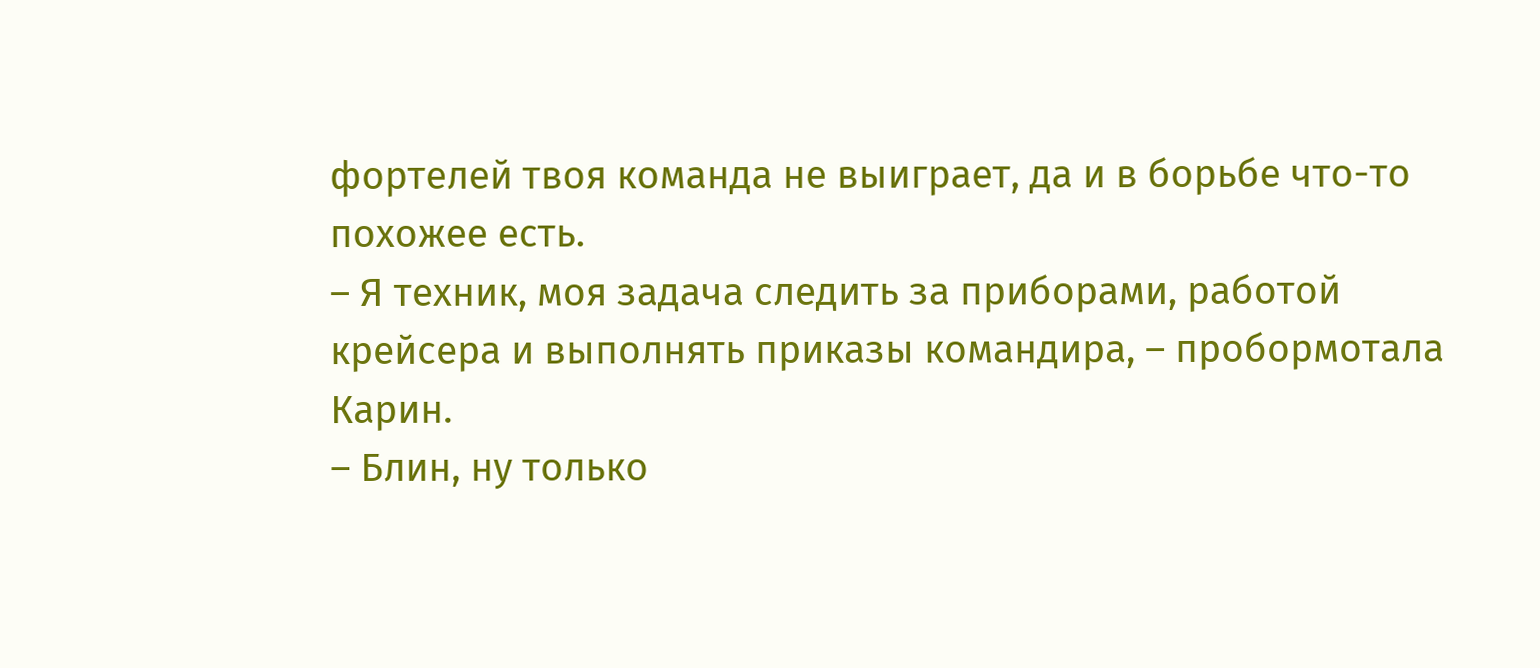фортелей твоя команда не выиграет, да и в борьбе что-то похожее есть.
– Я техник, моя задача следить за приборами, работой крейсера и выполнять приказы командира, – пробормотала Карин.
– Блин, ну только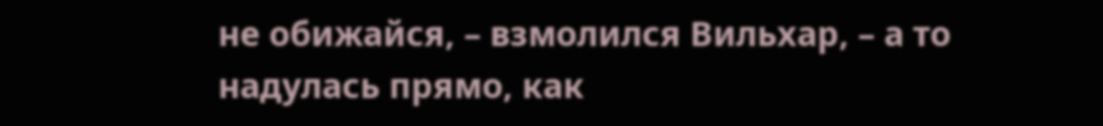не обижайся, – взмолился Вильхар, – а то надулась прямо, как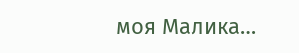моя Малика…